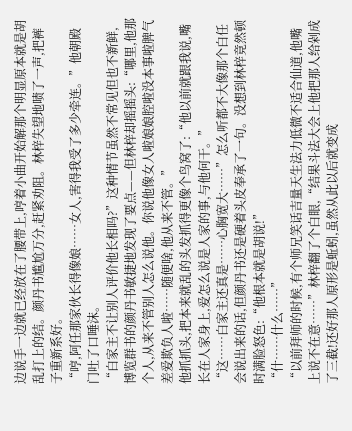边说手一边就已经放在了腰带上,哼着小曲开始解那个明显原本就是胡乱打上的结。颜丹书尴尬万分,赶紧劝阻。林梓失望地啧了一声,把裤子重新系好。
“哼,阿任那家伙长得像娘……女人,害得我受了多少牵连。”他朝殿门吐了口唾沫。
“白家主不让别人评价他长相吗?”这种情节虽然不常见但也不新鲜,博览群书的颜丹书敏捷地发现了要点——但林梓却摇摇头:“哪里,他那个人,从来不管别人怎么说他。你说他像女人啦娘娘腔啦没本事啦脾气差爱欺负人啦……随便啥,他从来不管。”
他抓抓头,把本来就乱的头发抓得更像个鸟窝了:“他以前就跟我说,嘴长在人家身上,爱怎么说是人家的事,与他何干。”
“这……白家主还真是……心胸宽大……”怎么听都不大像那个白任会说出来的话,但颜丹书还是硬着头皮奉承了一句。没想到林梓竟然顿时满脸怒色:“他根本就是胡说!”
“什……什么……”
“以前拜师的时候,有个师兄笑话吉量天生法力低微不适合仙道,他嘴上说不在意……”林梓翻了个白眼,“结果斗法大会上他把那人给剁成了三截!还好那人原形是蚯蚓,虽然从此以后就变成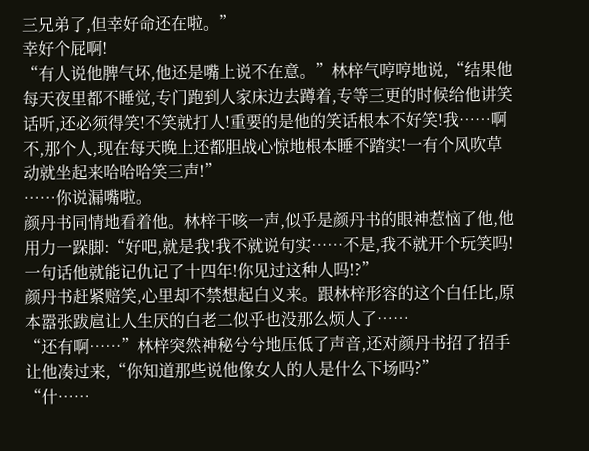三兄弟了,但幸好命还在啦。”
幸好个屁啊!
“有人说他脾气坏,他还是嘴上说不在意。”林梓气哼哼地说,“结果他每天夜里都不睡觉,专门跑到人家床边去蹲着,专等三更的时候给他讲笑话听,还必须得笑!不笑就打人!重要的是他的笑话根本不好笑!我……啊不,那个人,现在每天晚上还都胆战心惊地根本睡不踏实!一有个风吹草动就坐起来哈哈哈笑三声!”
……你说漏嘴啦。
颜丹书同情地看着他。林梓干咳一声,似乎是颜丹书的眼神惹恼了他,他用力一跺脚:“好吧,就是我!我不就说句实……不是,我不就开个玩笑吗!一句话他就能记仇记了十四年!你见过这种人吗!?”
颜丹书赶紧赔笑,心里却不禁想起白义来。跟林梓形容的这个白任比,原本嚣张跋扈让人生厌的白老二似乎也没那么烦人了……
“还有啊……”林梓突然神秘兮兮地压低了声音,还对颜丹书招了招手让他凑过来,“你知道那些说他像女人的人是什么下场吗?”
“什……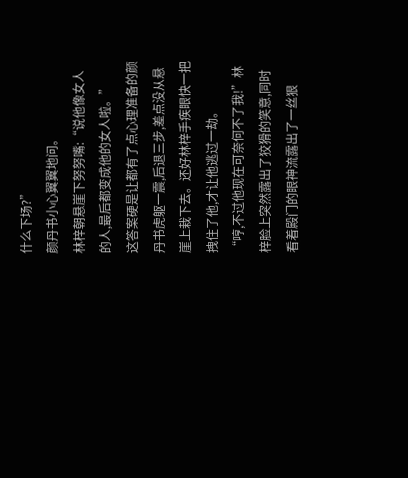什么下场?”
颜丹书小心翼翼地问。
林梓朝悬崖下努努嘴:“说他像女人的人,最后都变成他的女人啦。”
这答案硬是让都有了点心理准备的颜丹书虎躯一震,后退三步,差点没从悬崖上栽下去。还好林梓手疾眼快一把拽住了他,才让他逃过一劫。
“哼,不过他现在可奈何不了我!”林梓脸上突然露出了狡猾的笑意,同时看着殿门的眼神流露出了一丝狠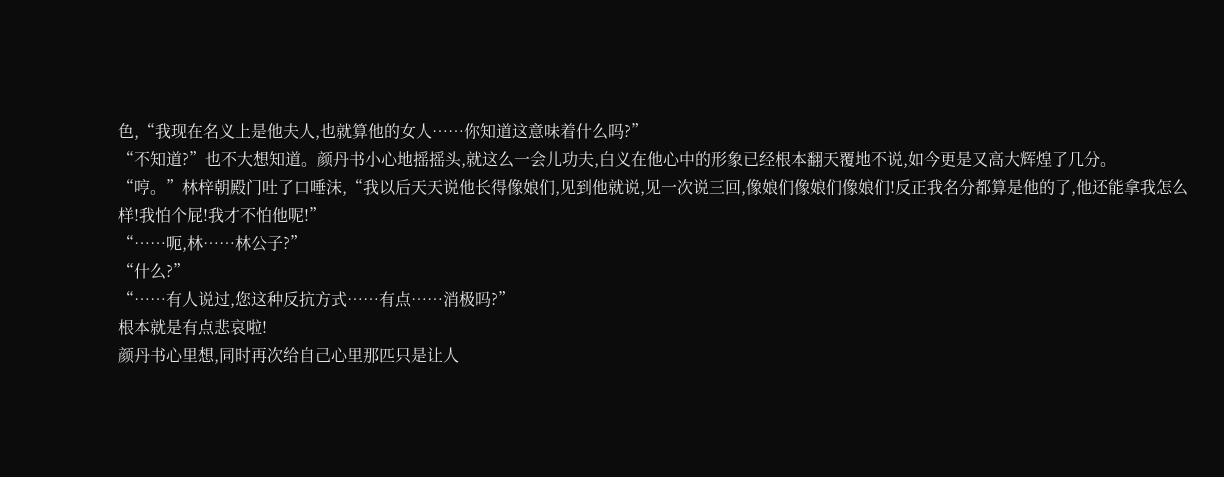色,“我现在名义上是他夫人,也就算他的女人……你知道这意味着什么吗?”
“不知道?”也不大想知道。颜丹书小心地摇摇头,就这么一会儿功夫,白义在他心中的形象已经根本翻天覆地不说,如今更是又高大辉煌了几分。
“哼。”林梓朝殿门吐了口唾沫,“我以后天天说他长得像娘们,见到他就说,见一次说三回,像娘们像娘们像娘们!反正我名分都算是他的了,他还能拿我怎么样!我怕个屁!我才不怕他呢!”
“……呃,林……林公子?”
“什么?”
“……有人说过,您这种反抗方式……有点……消极吗?”
根本就是有点悲哀啦!
颜丹书心里想,同时再次给自己心里那匹只是让人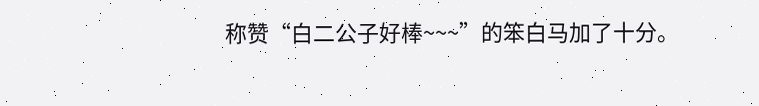称赞“白二公子好棒~~~”的笨白马加了十分。